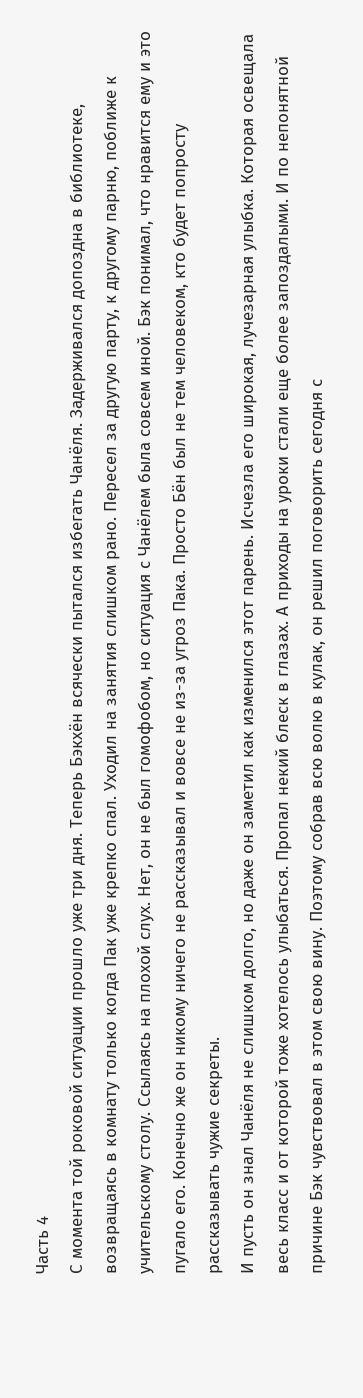Часть 4
С момента той роковой ситуации прошло уже три дня. Теперь Бэкхён всячески пытался избегать Чанёля. Задерживался допоздна в библиотеке, возвращаясь в комнату только когда Пак уже крепко спал. Уходил на занятия слишком рано. Пересел за другую парту, к другому парню, поближе к учительскому столу. Ссылаясь на плохой слух. Нет, он не был гомофобом, но ситуация с Чанёлем была совсем иной. Бэк понимал, что нравится ему и это пугало его. Конечно же он никому ничего не рассказывал и вовсе не из-за угроз Пака. Просто Бён был не тем человеком, кто будет попросту рассказывать чужие секреты.
И пусть он знал Чанёля не слишком долго, но даже он заметил как изменился этот парень. Исчезла его широкая, лучезарная улыбка. Которая освещала весь класс и от которой тоже хотелось улыбаться. Пропал некий блеск в глазах. А приходы на уроки стали еще более запоздалыми. И по непонятной причине Бэк чувствовал в этом свою вину. Поэтому собрав всю волю в кулак, он решил поговорить сегодня с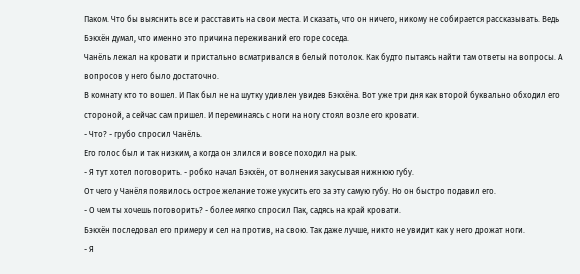Паком. Что бы выяснить все и расставить на свои места. И сказать, что он ничего, никому не собирается рассказывать. Ведь Бэкхён думал, что именно это причина переживаний его горе соседа.
Чанёль лежал на кровати и пристально всматривался в белый потолок. Как будто пытаясь найти там ответы на вопросы. А вопросов у него было достаточно.
В комнату кто то вошел. И Пак был не на шутку удивлен увидев Бэкхёна. Вот уже три дня как второй буквально обходил его стороной, а сейчас сам пришел. И переминаясь с ноги на ногу стоял возле его кровати.
- Что? - грубо спросил Чанёль.
Его голос был и так низким, а когда он злился и вовсе походил на рык.
- Я тут хотел поговорить. - робко начал Бэкхён, от волнения закусывая нижнюю губу.
От чего у Чанёля появилось острое желание тоже укусить его за эту самую губу. Но он быстро подавил его.
- О чем ты хочешь поговорить? - более мягко спросил Пак, садясь на край кровати.
Бэкхён последовал его примеру и сел на против, на свою. Так даже лучше, никто не увидит как у него дрожат ноги.
- Я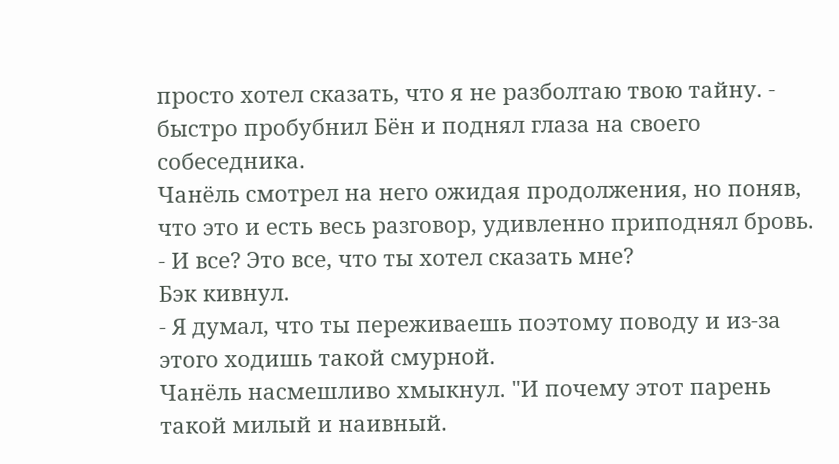просто хотел сказать, что я не разболтаю твою тайну. - быстро пробубнил Бён и поднял глаза на своего собеседника.
Чанёль смотрел на него ожидая продолжения, но поняв, что это и есть весь разговор, удивленно приподнял бровь.
- И все? Это все, что ты хотел сказать мне?
Бэк кивнул.
- Я думал, что ты переживаешь поэтому поводу и из-за этого ходишь такой смурной.
Чанёль насмешливо хмыкнул. "И почему этот парень такой милый и наивный.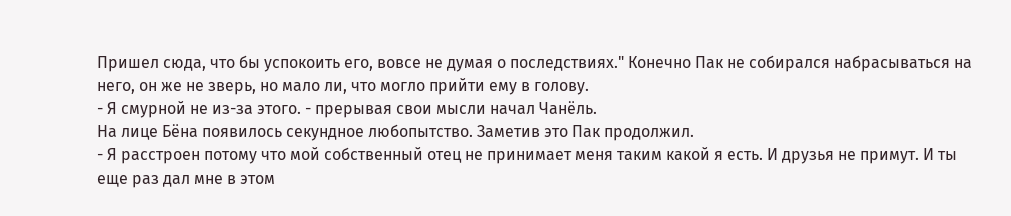Пришел сюда, что бы успокоить его, вовсе не думая о последствиях." Конечно Пак не собирался набрасываться на него, он же не зверь, но мало ли, что могло прийти ему в голову.
- Я смурной не из-за этого. - прерывая свои мысли начал Чанёль.
На лице Бёна появилось секундное любопытство. Заметив это Пак продолжил.
- Я расстроен потому что мой собственный отец не принимает меня таким какой я есть. И друзья не примут. И ты еще раз дал мне в этом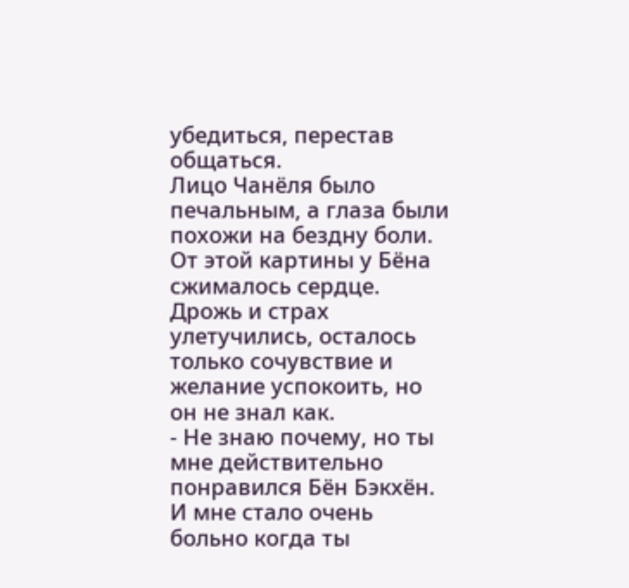убедиться, перестав общаться.
Лицо Чанёля было печальным, а глаза были похожи на бездну боли. От этой картины у Бёна сжималось сердце. Дрожь и страх улетучились, осталось только сочувствие и желание успокоить, но он не знал как.
- Не знаю почему, но ты мне действительно понравился Бён Бэкхён. И мне стало очень больно когда ты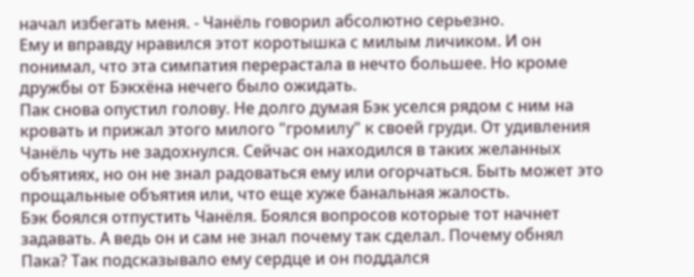начал избегать меня. - Чанёль говорил абсолютно серьезно.
Ему и вправду нравился этот коротышка с милым личиком. И он понимал, что эта симпатия перерастала в нечто большее. Но кроме дружбы от Бэкхёна нечего было ожидать.
Пак снова опустил голову. Не долго думая Бэк уселся рядом с ним на кровать и прижал этого милого "громилу" к своей груди. От удивления Чанёль чуть не задохнулся. Сейчас он находился в таких желанных объятиях, но он не знал радоваться ему или огорчаться. Быть может это прощальные объятия или, что еще хуже банальная жалость.
Бэк боялся отпустить Чанёля. Боялся вопросов которые тот начнет задавать. А ведь он и сам не знал почему так сделал. Почему обнял Пака? Так подсказывало ему сердце и он поддался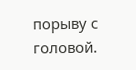порыву с головой.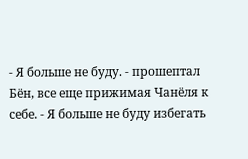- Я больше не буду. - прошептал Бён, все еще прижимая Чанёля к себе. - Я больше не буду избегать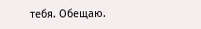тебя. Обещаю.